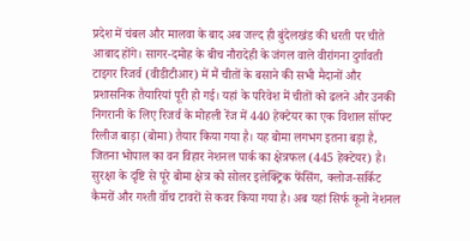प्रदेश में चंबल और मालवा के बाद अब जल्द ही बुंदेलखंड की धरती पर चीते आबाद होंगे। सागर-दमोह के बीच नौरादेही के जंगल वाले वीरांगना दुर्गावती टाइगर रिजर्व (वीडीटीआर) में मैं चीतों के बसाने की सभी मैदानों और प्रशासनिक तैयारियां पूरी हो गई। यहां के परिवेश में चीतों को ढलने और उनकी निगरानी के लिए रिजर्व के मोहली रेंज में 440 हेक्टेयर का एक विशाल सॉफ्ट रिलीज बाड़ा (बोमा) तैयार किया गया है। यह बोमा लगभग इतना बड़ा है, जितना भोपाल का वन विहार नेशनल पार्क का क्षेत्रफल (445 हेक्टेयर) है। सुरक्षा के दृष्टि से पूरे बोमा क्षेत्र को सोलर इलेक्ट्रिक फेंसिंग, क्लोज-सर्किट कैमरों और गश्ती वॉच टावरों से कवर किया गया है। अब यहां सिर्फ कूनो नेशनल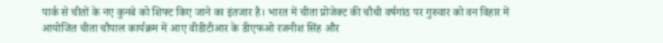पार्क से चीतों के नए कुनबे को शिफ्ट किए जाने का इंतजार है। भारत में चीता प्रोजेक्ट की चौथी वर्षगांठ पर गुरुवार को वन विहार में आयोजित चीता चौपाल कार्यक्रम में आए वीडीटीआर के डीएफओ रजनीश सिंह और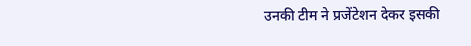उनकी टीम ने प्रजेंटेशन देकर इसकी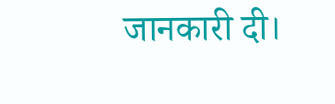जानकारी दी।